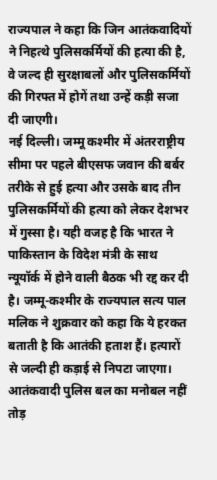राज्यपाल ने कहा कि जिन आतंकवादियों ने निहत्थे पुलिसकर्मियों की हत्या की है, वे जल्द ही सुरक्षाबलों और पुलिसकर्मियों की गिरफ्त में होगें तथा उन्हें कड़ी सजा दी जाएगी।
नई दिल्ली। जम्मू कश्मीर में अंतरराष्ट्रीय सीमा पर पहले बीएसफ जवान की बर्बर तरीके से हुई हत्या और उसके बाद तीन पुलिसकर्मियों की हत्या को लेकर देशभर में गुस्सा है। यही वजह है कि भारत ने पाकिस्तान के विदेश मंत्री के साथ न्यूयॉर्क में होने वाली बैठक भी रद्द कर दी है। जम्मू-कश्मीर के राज्यपाल सत्य पाल मलिक ने शुक्रवार को कहा कि ये हरकत बताती है कि आतंकी हताश हैं। हत्यारों से जल्दी ही कड़ाई से निपटा जाएगा। आतंकवादी पुलिस बल का मनोबल नहीं तोड़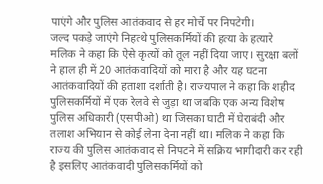पाएंगे और पुलिस आतंकवाद से हर मोर्चे पर निपटेगी।
जल्द पकड़े जाएंगे निहत्थे पुलिसकर्मियों की हत्या के हत्यारे
मलिक ने कहा कि ऐसे कृत्यों को तूल नहीं दिया जाए। सुरक्षा बलों ने हाल ही में 20 आतंकवादियों को मारा है और यह घटना आतंकवादियों की हताशा दर्शाती है। राज्यपाल ने कहा कि शहीद पुलिसकर्मियों में एक रेलवे से जुड़ा था जबकि एक अन्य विशेष पुलिस अधिकारी (एसपीओ) था जिसका घाटी में घेराबंदी और तलाश अभियान से कोई लेना देना नहीं था। मलिक ने कहा कि राज्य की पुलिस आतंकवाद से निपटने में सक्रिय भागीदारी कर रही है इसलिए आतंकवादी पुलिसकर्मियों को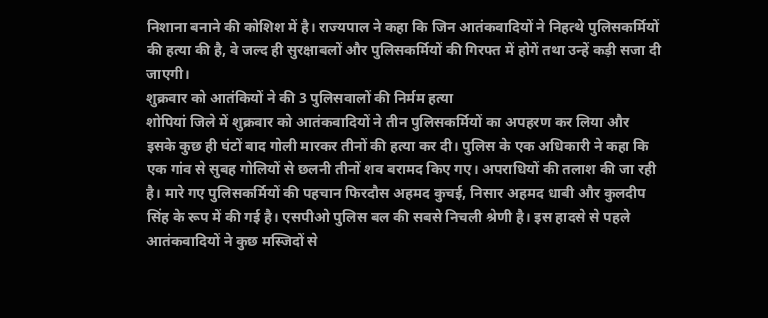निशाना बनाने की कोशिश में है। राज्यपाल ने कहा कि जिन आतंकवादियों ने निहत्थे पुलिसकर्मियों की हत्या की है, वे जल्द ही सुरक्षाबलों और पुलिसकर्मियों की गिरफ्त में होगें तथा उन्हें कड़ी सजा दी जाएगी।
शुक्रवार को आतंकियों ने की 3 पुलिसवालों की निर्मम हत्या
शोपियां जिले में शुक्रवार को आतंकवादियों ने तीन पुलिसकर्मियों का अपहरण कर लिया और इसके कुछ ही घंटों बाद गोली मारकर तीनों की हत्या कर दी। पुलिस के एक अधिकारी ने कहा कि एक गांव से सुबह गोलियों से छलनी तीनों शव बरामद किए गए। अपराधियों की तलाश की जा रही है। मारे गए पुलिसकर्मियों की पहचान फिरदौस अहमद कुचई, निसार अहमद धाबी और कुलदीप सिंह के रूप में की गई है। एसपीओ पुलिस बल की सबसे निचली श्रेणी है। इस हादसे से पहले आतंकवादियों ने कुछ मस्जिदों से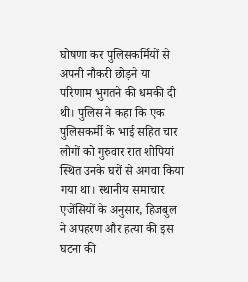घोषणा कर पुलिसकर्मियों से अपनी नौकरी छोड़ने या परिणाम भुगतने की धमकी दी थी। पुलिस ने कहा कि एक पुलिसकर्मी के भाई सहित चार लोगों को गुरुवार रात शोपियां स्थित उनके घरों से अगवा किया गया था। स्थानीय समाचार एजेंसियों के अनुसार, हिजबुल ने अपहरण और हत्या की इस घटना की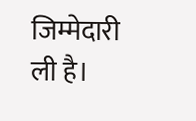जिम्मेदारी ली है।